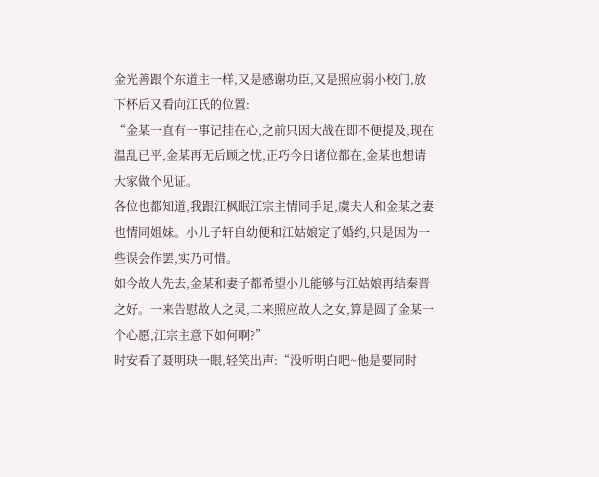金光善跟个东道主一样,又是感谢功臣,又是照应弱小校门,放下杯后又看向江氏的位置:
“金某一直有一事记挂在心,之前只因大战在即不便提及,现在温乱已平,金某再无后顾之忧,正巧今日诸位都在,金某也想请大家做个见证。
各位也都知道,我跟江枫眠江宗主情同手足,虞夫人和金某之妻也情同姐妹。小儿子轩自幼便和江姑娘定了婚约,只是因为一些误会作罢,实乃可惜。
如今故人先去,金某和妻子都希望小儿能够与江姑娘再结秦晋之好。一来告慰故人之灵,二来照应故人之女,算是圆了金某一个心愿,江宗主意下如何啊?”
时安看了聂明玦一眼,轻笑出声:“没听明白吧~他是要同时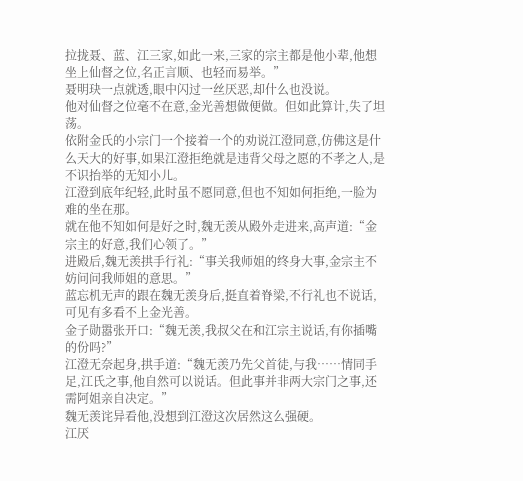拉拢聂、蓝、江三家,如此一来,三家的宗主都是他小辈,他想坐上仙督之位,名正言顺、也轻而易举。”
聂明玦一点就透,眼中闪过一丝厌恶,却什么也没说。
他对仙督之位毫不在意,金光善想做便做。但如此算计,失了坦荡。
依附金氏的小宗门一个接着一个的劝说江澄同意,仿佛这是什么天大的好事,如果江澄拒绝就是违背父母之愿的不孝之人,是不识抬举的无知小儿。
江澄到底年纪轻,此时虽不愿同意,但也不知如何拒绝,一脸为难的坐在那。
就在他不知如何是好之时,魏无羡从殿外走进来,高声道:“金宗主的好意,我们心领了。”
进殿后,魏无羡拱手行礼:“事关我师姐的终身大事,金宗主不妨问问我师姐的意思。”
蓝忘机无声的跟在魏无羡身后,挺直着脊梁,不行礼也不说话,可见有多看不上金光善。
金子勋嚣张开口:“魏无羡,我叔父在和江宗主说话,有你插嘴的份吗?”
江澄无奈起身,拱手道:“魏无羡乃先父首徒,与我……情同手足,江氏之事,他自然可以说话。但此事并非两大宗门之事,还需阿姐亲自决定。”
魏无羡诧异看他,没想到江澄这次居然这么强硬。
江厌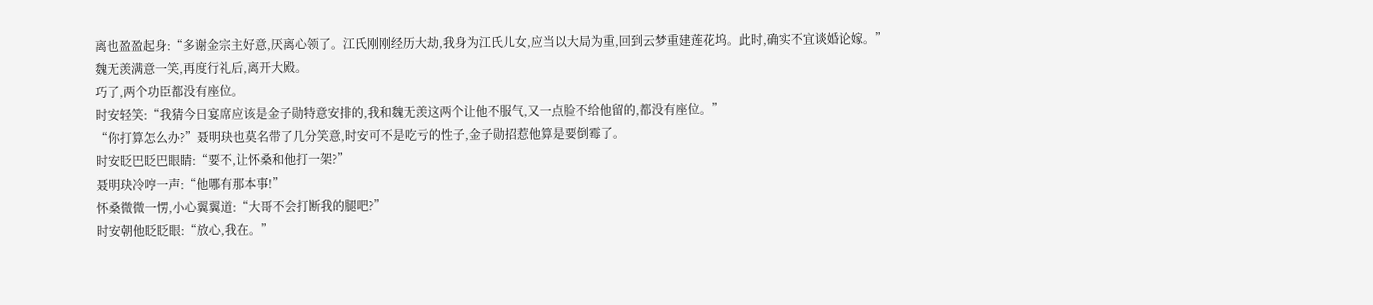离也盈盈起身:“多谢金宗主好意,厌离心领了。江氏刚刚经历大劫,我身为江氏儿女,应当以大局为重,回到云梦重建莲花坞。此时,确实不宜谈婚论嫁。”
魏无羡满意一笑,再度行礼后,离开大殿。
巧了,两个功臣都没有座位。
时安轻笑:“我猜今日宴席应该是金子勋特意安排的,我和魏无羡这两个让他不服气,又一点脸不给他留的,都没有座位。”
“你打算怎么办?”聂明玦也莫名带了几分笑意,时安可不是吃亏的性子,金子勋招惹他算是要倒霉了。
时安眨巴眨巴眼睛:“要不,让怀桑和他打一架?”
聂明玦冷哼一声:“他哪有那本事!”
怀桑微微一愣,小心翼翼道:“大哥不会打断我的腿吧?”
时安朝他眨眨眼:“放心,我在。”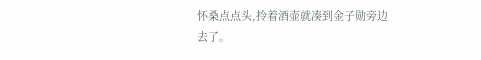怀桑点点头,拎着酒壶就凑到金子勋旁边去了。